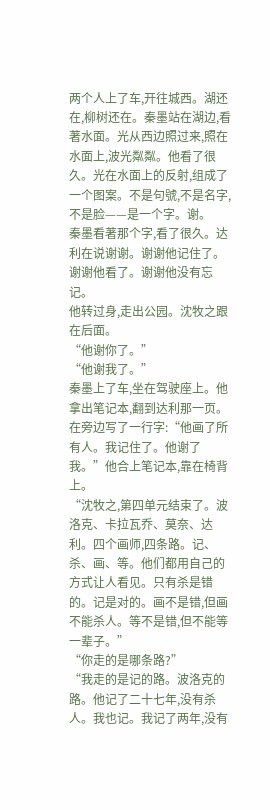两个人上了车,开往城西。湖还在,柳树还在。秦墨站在湖边,看著水面。光从西边照过来,照在水面上,波光粼粼。他看了很久。光在水面上的反射,组成了一个图案。不是句號,不是名字,不是脸——是一个字。谢。
秦墨看著那个字,看了很久。达利在说谢谢。谢谢他记住了。谢谢他看了。谢谢他没有忘记。
他转过身,走出公园。沈牧之跟在后面。
“他谢你了。”
“他谢我了。”
秦墨上了车,坐在驾驶座上。他拿出笔记本,翻到达利那一页。在旁边写了一行字:“他画了所有人。我记住了。他谢了我。”他合上笔记本,靠在椅背上。
“沈牧之,第四单元结束了。波洛克、卡拉瓦乔、莫奈、达利。四个画师,四条路。记、杀、画、等。他们都用自己的方式让人看见。只有杀是错的。记是对的。画不是错,但画不能杀人。等不是错,但不能等一辈子。”
“你走的是哪条路?”
“我走的是记的路。波洛克的路。他记了二十七年,没有杀人。我也记。我记了两年,没有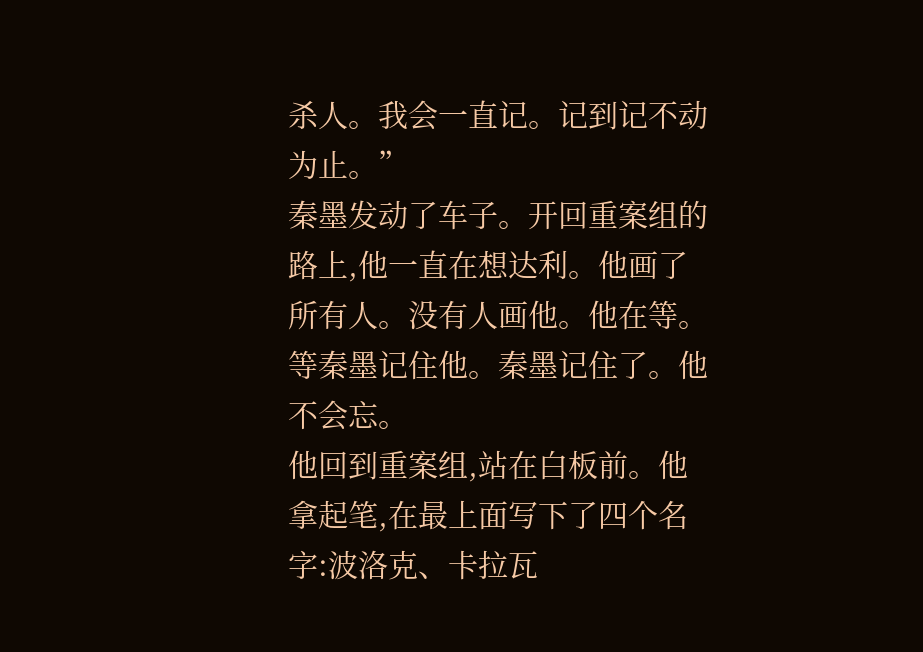杀人。我会一直记。记到记不动为止。”
秦墨发动了车子。开回重案组的路上,他一直在想达利。他画了所有人。没有人画他。他在等。等秦墨记住他。秦墨记住了。他不会忘。
他回到重案组,站在白板前。他拿起笔,在最上面写下了四个名字:波洛克、卡拉瓦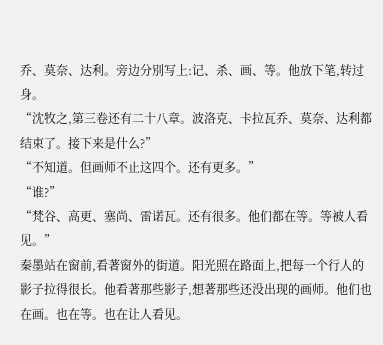乔、莫奈、达利。旁边分別写上:记、杀、画、等。他放下笔,转过身。
“沈牧之,第三卷还有二十八章。波洛克、卡拉瓦乔、莫奈、达利都结束了。接下来是什么?”
“不知道。但画师不止这四个。还有更多。”
“谁?”
“梵谷、高更、塞尚、雷诺瓦。还有很多。他们都在等。等被人看见。”
秦墨站在窗前,看著窗外的街道。阳光照在路面上,把每一个行人的影子拉得很长。他看著那些影子,想著那些还没出现的画师。他们也在画。也在等。也在让人看见。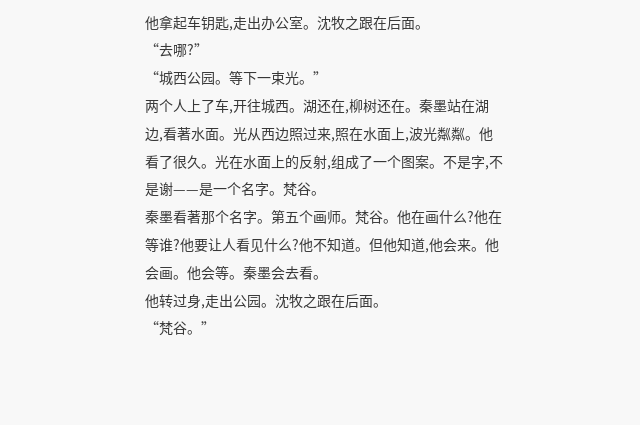他拿起车钥匙,走出办公室。沈牧之跟在后面。
“去哪?”
“城西公园。等下一束光。”
两个人上了车,开往城西。湖还在,柳树还在。秦墨站在湖边,看著水面。光从西边照过来,照在水面上,波光粼粼。他看了很久。光在水面上的反射,组成了一个图案。不是字,不是谢——是一个名字。梵谷。
秦墨看著那个名字。第五个画师。梵谷。他在画什么?他在等谁?他要让人看见什么?他不知道。但他知道,他会来。他会画。他会等。秦墨会去看。
他转过身,走出公园。沈牧之跟在后面。
“梵谷。”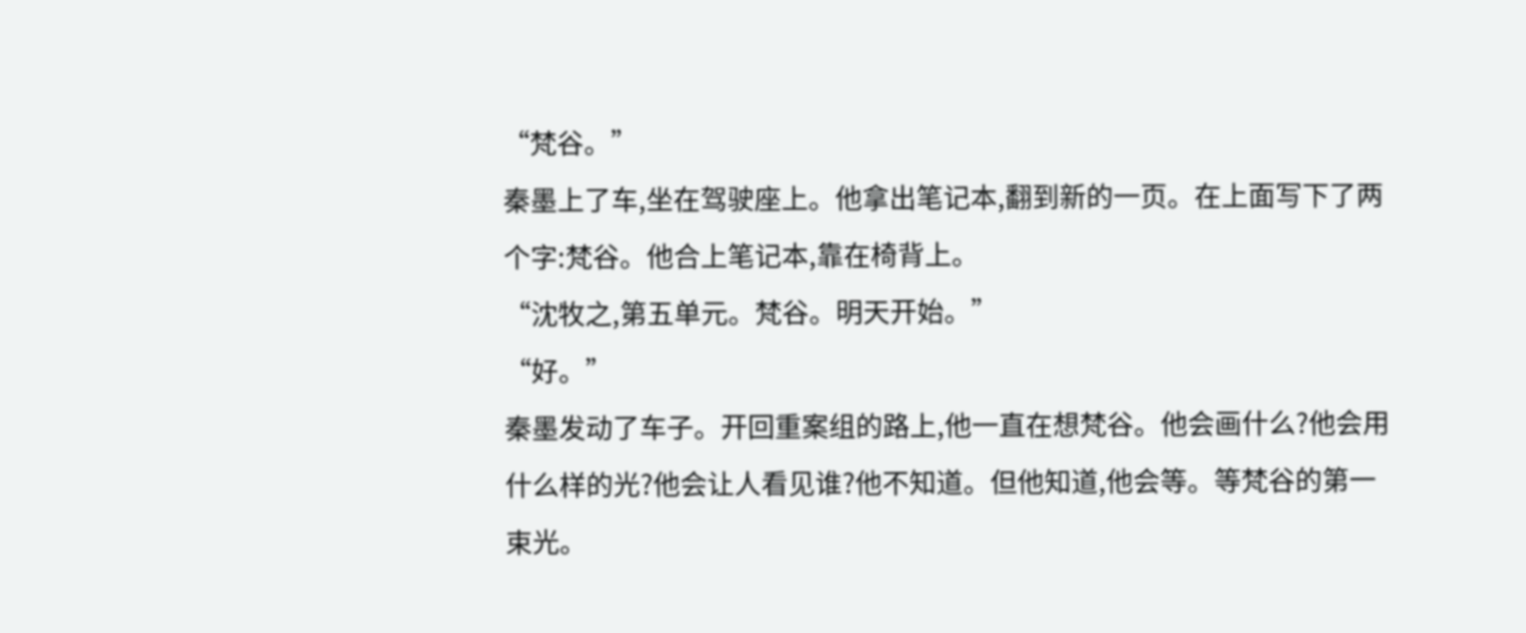“梵谷。”
秦墨上了车,坐在驾驶座上。他拿出笔记本,翻到新的一页。在上面写下了两个字:梵谷。他合上笔记本,靠在椅背上。
“沈牧之,第五单元。梵谷。明天开始。”
“好。”
秦墨发动了车子。开回重案组的路上,他一直在想梵谷。他会画什么?他会用什么样的光?他会让人看见谁?他不知道。但他知道,他会等。等梵谷的第一束光。